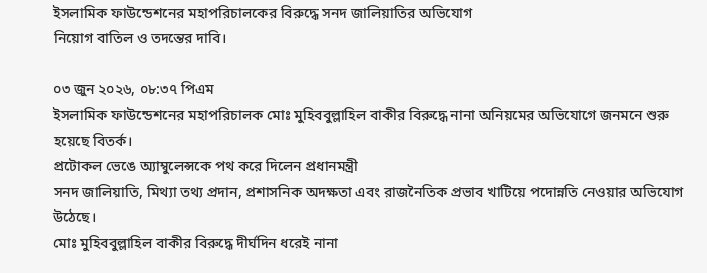ইসলামিক ফাউন্ডেশনের মহাপরিচালকের বিরুদ্ধে সনদ জালিয়াতির অভিযোগ
নিয়োগ বাতিল ও তদন্তের দাবি।

০৩ জুন ২০২৬, ০৮:৩৭ পিএম
ইসলামিক ফাউন্ডেশনের মহাপরিচালক মোঃ মুহিববুল্লাহিল বাকীর বিরুদ্ধে নানা অনিয়মের অভিযোগে জনমনে শুরু হয়েছে বিতর্ক।
প্রটোকল ভেঙে অ্যাম্বুলেন্সকে পথ করে দিলেন প্রধানমন্ত্রী
সনদ জালিয়াতি, মিথ্যা তথ্য প্রদান, প্রশাসনিক অদক্ষতা এবং রাজনৈতিক প্রভাব খাটিয়ে পদোন্নতি নেওয়ার অভিযোগ উঠেছে।
মোঃ মুহিববুল্লাহিল বাকীর বিরুদ্ধে দীর্ঘদিন ধরেই নানা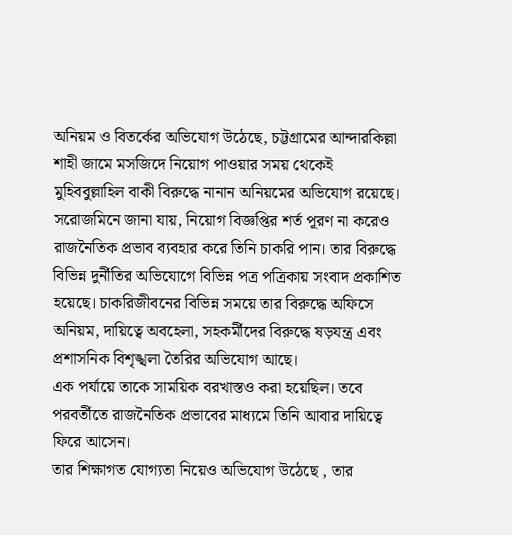অনিয়ম ও বিতর্কের অভিযোগ উঠেছে, চট্টগ্রামের আন্দারকিল্লা শাহী জামে মসজিদে নিয়োগ পাওয়ার সময় থেকেই মুহিববুল্লাহিল বাকী বিরুদ্ধে নানান অনিয়মের অভিযোগ রয়েছে।
সরোজমিনে জানা যায়, নিয়োগ বিজ্ঞপ্তির শর্ত পূরণ না করেও রাজনৈতিক প্রভাব ব্যবহার করে তিনি চাকরি পান। তার বিরুদ্ধে বিভিন্ন দুর্নীতির অভিযোগে বিভিন্ন পত্র পত্রিকায় সংবাদ প্রকাশিত হয়েছে। চাকরিজীবনের বিভিন্ন সময়ে তার বিরুদ্ধে অফিসে অনিয়ম, দায়িত্বে অবহেলা, সহকর্মীদের বিরুদ্ধে ষড়যন্ত্র এবং প্রশাসনিক বিশৃঙ্খলা তৈরির অভিযোগ আছে।
এক পর্যায়ে তাকে সাময়িক বরখাস্তও করা হয়েছিল। তবে পরবর্তীতে রাজনৈতিক প্রভাবের মাধ্যমে তিনি আবার দায়িত্বে ফিরে আসেন।
তার শিক্ষাগত যোগ্যতা নিয়েও অভিযোগ উঠেছে , তার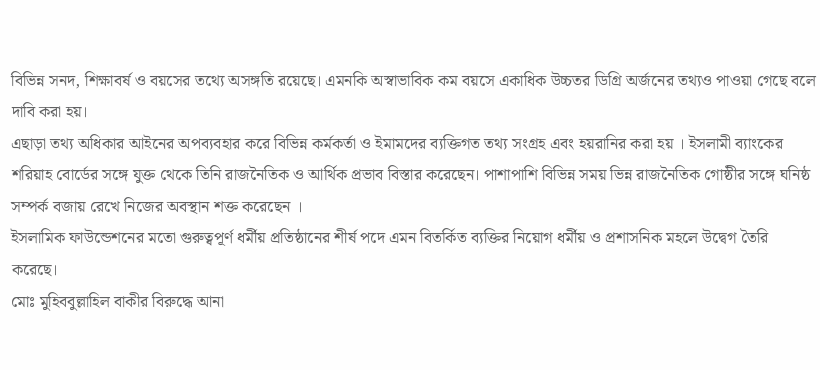বিভিন্ন সনদ, শিক্ষাবর্ষ ও বয়সের তথ্যে অসঙ্গতি রয়েছে। এমনকি অস্বাভাবিক কম বয়সে একাধিক উচ্চতর ডিগ্রি অর্জনের তথ্যও পাওয়া গেছে বলে দাবি করা হয়।
এছাড়া তথ্য অধিকার আইনের অপব্যবহার করে বিভিন্ন কর্মকর্তা ও ইমামদের ব্যক্তিগত তথ্য সংগ্রহ এবং হয়রানির করা হয় । ইসলামী ব্যাংকের শরিয়াহ বোর্ডের সঙ্গে যুক্ত থেকে তিনি রাজনৈতিক ও আর্থিক প্রভাব বিস্তার করেছেন। পাশাপাশি বিভিন্ন সময় ভিন্ন রাজনৈতিক গোষ্ঠীর সঙ্গে ঘনিষ্ঠ সম্পর্ক বজায় রেখে নিজের অবস্থান শক্ত করেছেন ।
ইসলামিক ফাউন্ডেশনের মতো গুরুত্বপূর্ণ ধর্মীয় প্রতিষ্ঠানের শীর্ষ পদে এমন বিতর্কিত ব্যক্তির নিয়োগ ধর্মীয় ও প্রশাসনিক মহলে উদ্বেগ তৈরি করেছে।
মোঃ মুহিববুল্লাহিল বাকীর বিরুদ্ধে আনা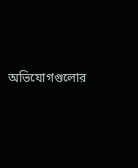অভিযোগগুলোর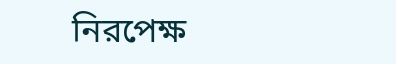নিরপেক্ষ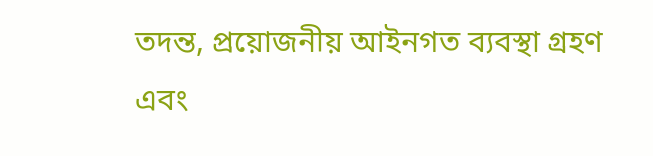তদন্ত, প্রয়োজনীয় আইনগত ব্যবস্থা গ্রহণ এবং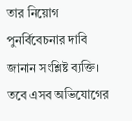তার নিয়োগ পুনর্বিবেচনার দাবি জানান সংশ্লিষ্ট ব্যক্তি।
তবে এসব অভিযোগের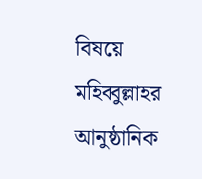বিষয়ে মহিব্বুল্লাহর আনুষ্ঠানিক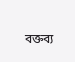বক্তব্য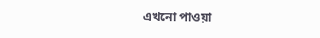এখনো পাওয়া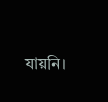যায়নি।